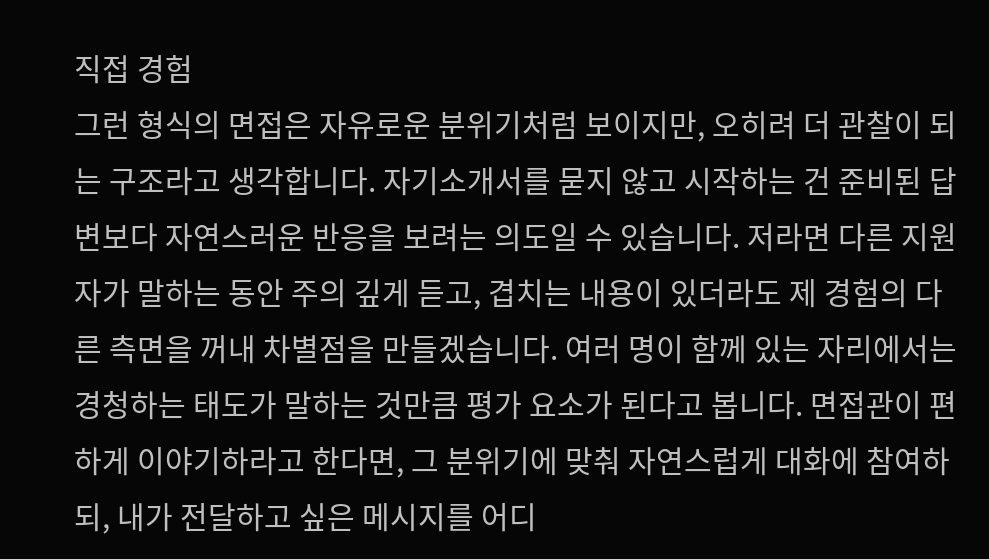직접 경험
그런 형식의 면접은 자유로운 분위기처럼 보이지만, 오히려 더 관찰이 되는 구조라고 생각합니다. 자기소개서를 묻지 않고 시작하는 건 준비된 답변보다 자연스러운 반응을 보려는 의도일 수 있습니다. 저라면 다른 지원자가 말하는 동안 주의 깊게 듣고, 겹치는 내용이 있더라도 제 경험의 다른 측면을 꺼내 차별점을 만들겠습니다. 여러 명이 함께 있는 자리에서는 경청하는 태도가 말하는 것만큼 평가 요소가 된다고 봅니다. 면접관이 편하게 이야기하라고 한다면, 그 분위기에 맞춰 자연스럽게 대화에 참여하되, 내가 전달하고 싶은 메시지를 어디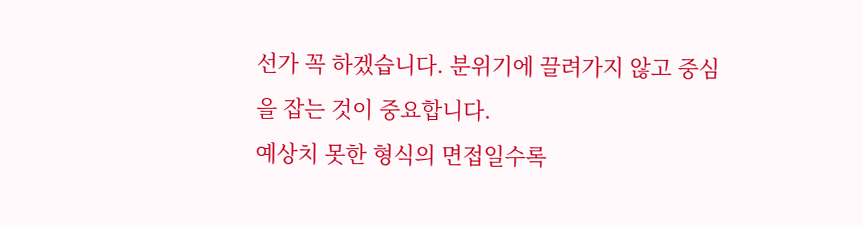선가 꼭 하겠습니다. 분위기에 끌려가지 않고 중심을 잡는 것이 중요합니다.
예상치 못한 형식의 면접일수록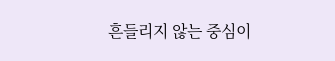흔들리지 않는 중심이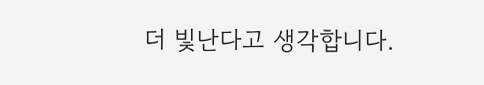더 빛난다고 생각합니다.